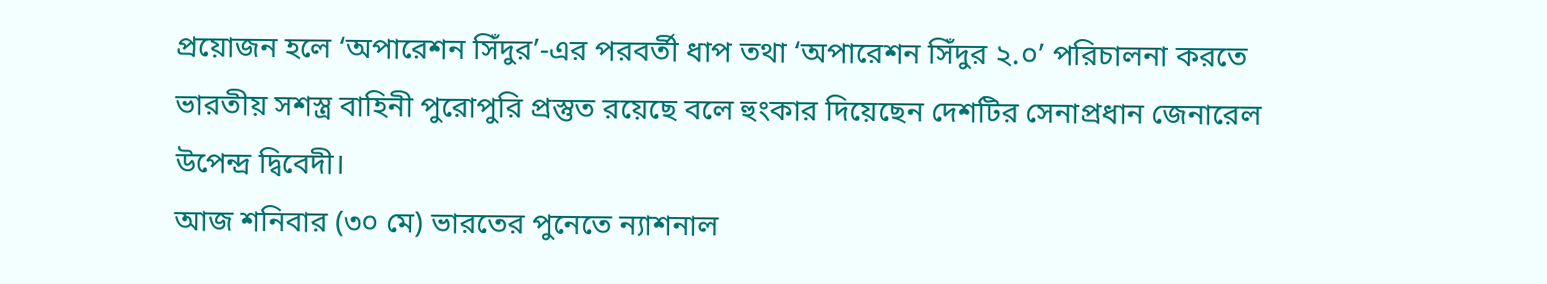প্রয়োজন হলে ‘অপারেশন সিঁদুর’-এর পরবর্তী ধাপ তথা ‘অপারেশন সিঁদুর ২.০’ পরিচালনা করতে ভারতীয় সশস্ত্র বাহিনী পুরোপুরি প্রস্তুত রয়েছে বলে হুংকার দিয়েছেন দেশটির সেনাপ্রধান জেনারেল উপেন্দ্র দ্বিবেদী।
আজ শনিবার (৩০ মে) ভারতের পুনেতে ন্যাশনাল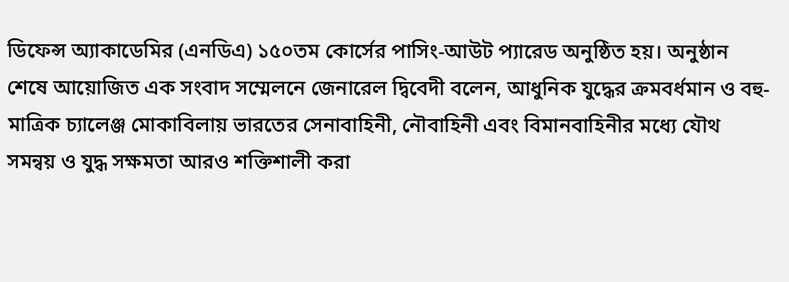ডিফেন্স অ্যাকাডেমির (এনডিএ) ১৫০তম কোর্সের পাসিং-আউট প্যারেড অনুষ্ঠিত হয়। অনুষ্ঠান শেষে আয়োজিত এক সংবাদ সম্মেলনে জেনারেল দ্বিবেদী বলেন, আধুনিক যুদ্ধের ক্রমবর্ধমান ও বহু-মাত্রিক চ্যালেঞ্জ মোকাবিলায় ভারতের সেনাবাহিনী, নৌবাহিনী এবং বিমানবাহিনীর মধ্যে যৌথ সমন্বয় ও যুদ্ধ সক্ষমতা আরও শক্তিশালী করা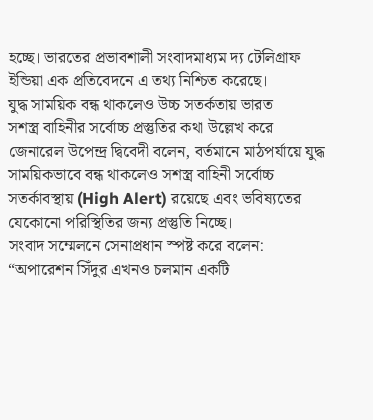হচ্ছে। ভারতের প্রভাবশালী সংবাদমাধ্যম দ্য টেলিগ্রাফ ইন্ডিয়া এক প্রতিবেদনে এ তথ্য নিশ্চিত করেছে।
যুদ্ধ সাময়িক বন্ধ থাকলেও উচ্চ সতর্কতায় ভারত
সশস্ত্র বাহিনীর সর্বোচ্চ প্রস্তুতির কথা উল্লেখ করে জেনারেল উপেন্দ্র দ্বিবেদী বলেন, বর্তমানে মাঠপর্যায়ে যুদ্ধ সাময়িকভাবে বন্ধ থাকলেও সশস্ত্র বাহিনী সর্বোচ্চ সতর্কাবস্থায় (High Alert) রয়েছে এবং ভবিষ্যতের যেকোনো পরিস্থিতির জন্য প্রস্তুতি নিচ্ছে।
সংবাদ সম্মেলনে সেনাপ্রধান স্পষ্ট করে বলেন:
“অপারেশন সিঁদুর এখনও চলমান একটি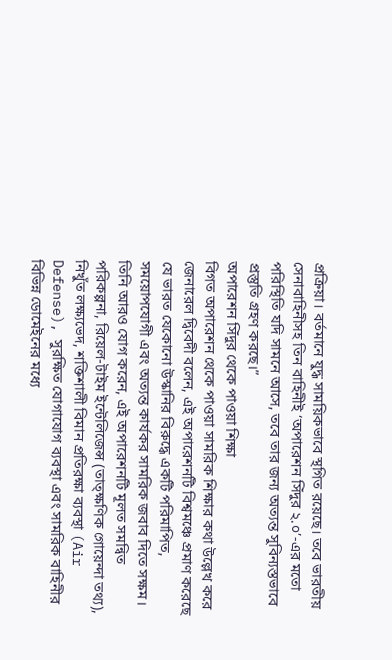প্রক্রিয়া। বর্তমানে যুদ্ধ সাময়িকভাবে স্থগিত রয়েছে। তবে ভারতীয় সেনাবাহিনীসহ তিন বাহিনীই ‘অপারেশন সিঁদুর ২.০’-এর মতো পরিস্থিতি যদি সামনে আসে, তবে তার জন্য অত্যন্ত সুবিন্যস্তভাবে প্রস্তুতি গ্রহণ করছে।”
অপারেশন সিঁদুর থেকে পাওয়া শিক্ষা
বিগত অপারেশন থেকে পাওয়া সামরিক শিক্ষার কথা উল্লেখ করে জেনারেল দ্বিবেদী বলেন, এই অপারেশনটি বিশ্বমঞ্চে প্রমাণ করেছে যে ভারত যেকোনো উস্কানির বিরুদ্ধে একটি পরিমাপিত, সময়োপযোগী এবং অত্যন্ত কার্যকর সামরিক জবাব দিতে সক্ষম।
তিনি আরও যোগ করেন, এই অপারেশনটি মূলত সমন্বিত পরিকল্পনা, রিয়েল-টাইম ইন্টেলিজেন্স (তাত্ক্ষণিক গোয়েন্দা তথ্য), নিখুঁত লক্ষ্যভেদ, শক্তিশালী বিমান প্রতিরক্ষা ব্যবস্থা (Air Defense), সুরক্ষিত যোগাযোগ ব্যবস্থা এবং সামরিক বাহিনীর বিভিন্ন ডোমেইনের মধ্যে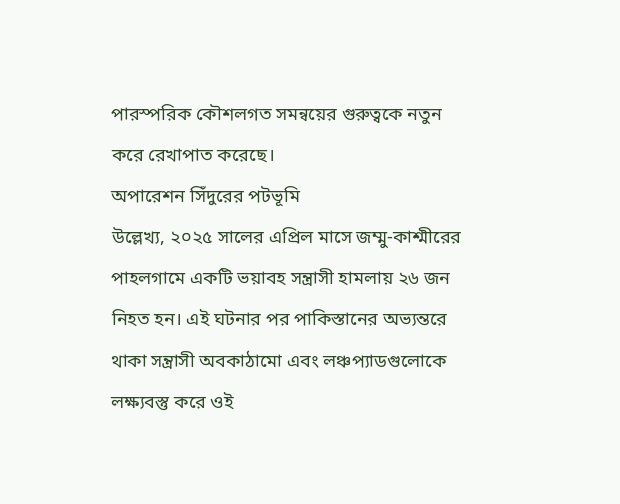পারস্পরিক কৌশলগত সমন্বয়ের গুরুত্বকে নতুন করে রেখাপাত করেছে।
অপারেশন সিঁদুরের পটভূমি
উল্লেখ্য, ২০২৫ সালের এপ্রিল মাসে জম্মু-কাশ্মীরের পাহলগামে একটি ভয়াবহ সন্ত্রাসী হামলায় ২৬ জন নিহত হন। এই ঘটনার পর পাকিস্তানের অভ্যন্তরে থাকা সন্ত্রাসী অবকাঠামো এবং লঞ্চপ্যাডগুলোকে লক্ষ্যবস্তু করে ওই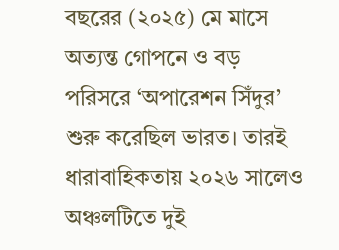বছরের (২০২৫) মে মাসে অত্যন্ত গোপনে ও বড় পরিসরে ‘অপারেশন সিঁদুর’ শুরু করেছিল ভারত। তারই ধারাবাহিকতায় ২০২৬ সালেও অঞ্চলটিতে দুই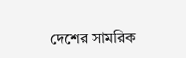দেশের সামরিক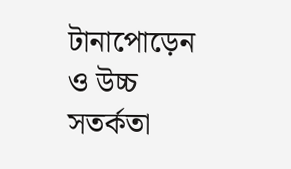টানাপোড়েন ও উচ্চ সতর্কতা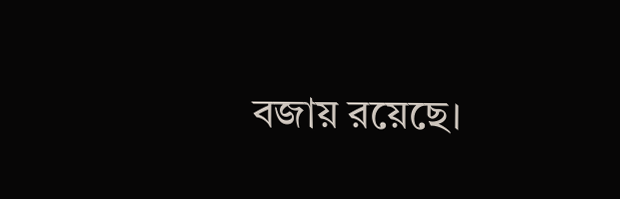বজায় রয়েছে।